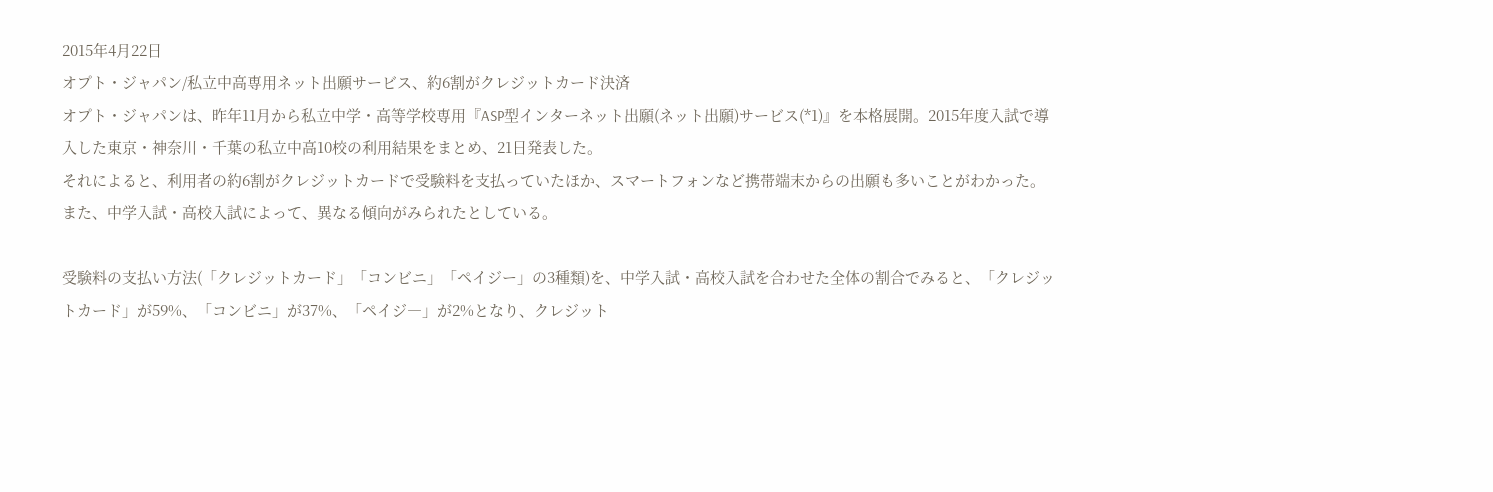2015年4月22日
オプト・ジャパン/私立中高専用ネット出願サービス、約6割がクレジットカード決済
オプト・ジャパンは、昨年11月から私立中学・高等学校専用『ASP型インターネット出願(ネット出願)サービス(*1)』を本格展開。2015年度入試で導入した東京・神奈川・千葉の私立中高10校の利用結果をまとめ、21日発表した。
それによると、利用者の約6割がクレジットカードで受験料を支払っていたほか、スマートフォンなど携帯端末からの出願も多いことがわかった。また、中学入試・高校入試によって、異なる傾向がみられたとしている。

受験料の支払い方法(「クレジットカード」「コンビニ」「ペイジー」の3種類)を、中学入試・高校入試を合わせた全体の割合でみると、「クレジットカード」が59%、「コンビニ」が37%、「ペイジ―」が2%となり、クレジット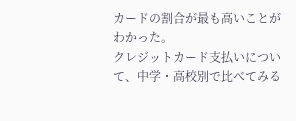カードの割合が最も高いことがわかった。
クレジットカード支払いについて、中学・高校別で比べてみる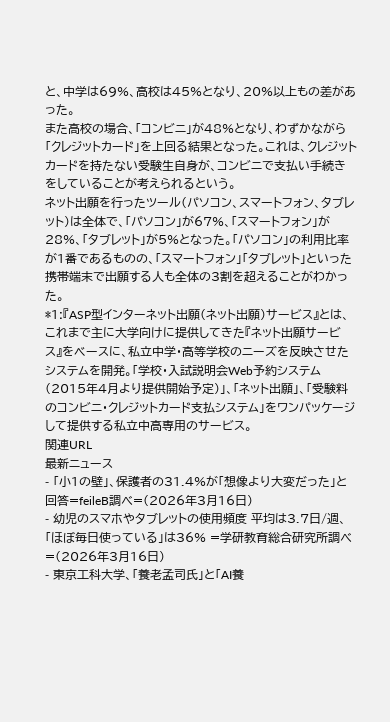と、中学は69%、高校は45%となり、20%以上もの差があった。
また高校の場合、「コンビニ」が48%となり、わずかながら「クレジットカード」を上回る結果となった。これは、クレジットカードを持たない受験生自身が、コンビニで支払い手続きをしていることが考えられるという。
ネット出願を行ったツール(パソコン、スマートフォン、タブレット)は全体で、「パソコン」が67%、「スマートフォン」が28%、「タブレット」が5%となった。「パソコン」の利用比率が1番であるものの、「スマートフォン」「タブレット」といった携帯端末で出願する人も全体の3割を超えることがわかった。
*1:『ASP型インターネット出願(ネット出願)サービス』とは、これまで主に大学向けに提供してきた『ネット出願サービス』をベースに、私立中学・高等学校のニーズを反映させたシステムを開発。「学校・入試説明会Web予約システム(2015年4月より提供開始予定)」、「ネット出願」、「受験料のコンビニ・クレジットカード支払システム」をワンパッケージして提供する私立中高専用のサービス。
関連URL
最新ニュース
- 「小1の壁」、保護者の31.4%が「想像より大変だった」と回答=feileB調べ=(2026年3月16日)
- 幼児のスマホやタブレットの使用頻度 平均は3.7日/週、「ほぼ毎日使っている」は36% =学研教育総合研究所調べ=(2026年3月16日)
- 東京工科大学、「養老孟司氏」と「AI養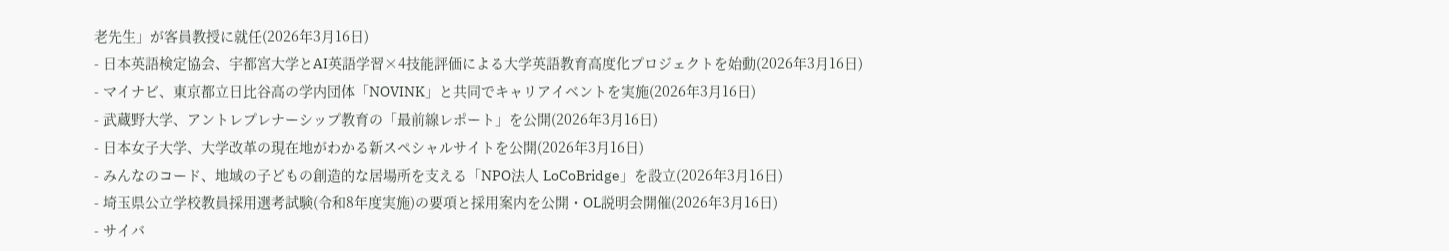老先生」が客員教授に就任(2026年3月16日)
- 日本英語検定協会、宇都宮大学とAI英語学習×4技能評価による大学英語教育高度化プロジェクトを始動(2026年3月16日)
- マイナビ、東京都立日比谷高の学内団体「NOVINK」と共同でキャリアイベントを実施(2026年3月16日)
- 武蔵野大学、アントレプレナーシップ教育の「最前線レポート」を公開(2026年3月16日)
- 日本女子大学、大学改革の現在地がわかる新スペシャルサイトを公開(2026年3月16日)
- みんなのコード、地域の子どもの創造的な居場所を支える「NPO法人 LoCoBridge」を設立(2026年3月16日)
- 埼玉県公立学校教員採用選考試験(令和8年度実施)の要項と採用案内を公開・OL説明会開催(2026年3月16日)
- サイバ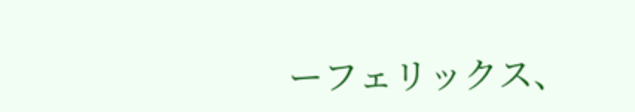ーフェリックス、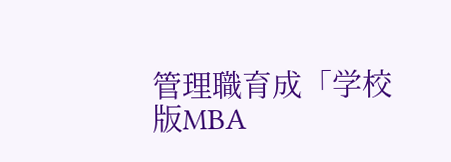管理職育成「学校版MBA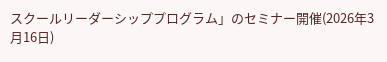スクールリーダーシッププログラム」のセミナー開催(2026年3月16日)